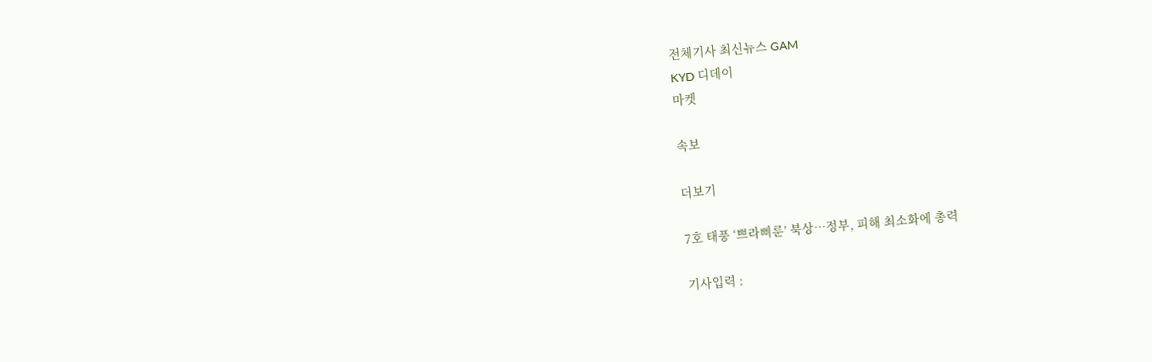전체기사 최신뉴스 GAM
KYD 디데이
마켓

속보

더보기

7호 태풍 ‘쁘라삐룬’ 북상…정부, 피해 최소화에 총력

기사입력 :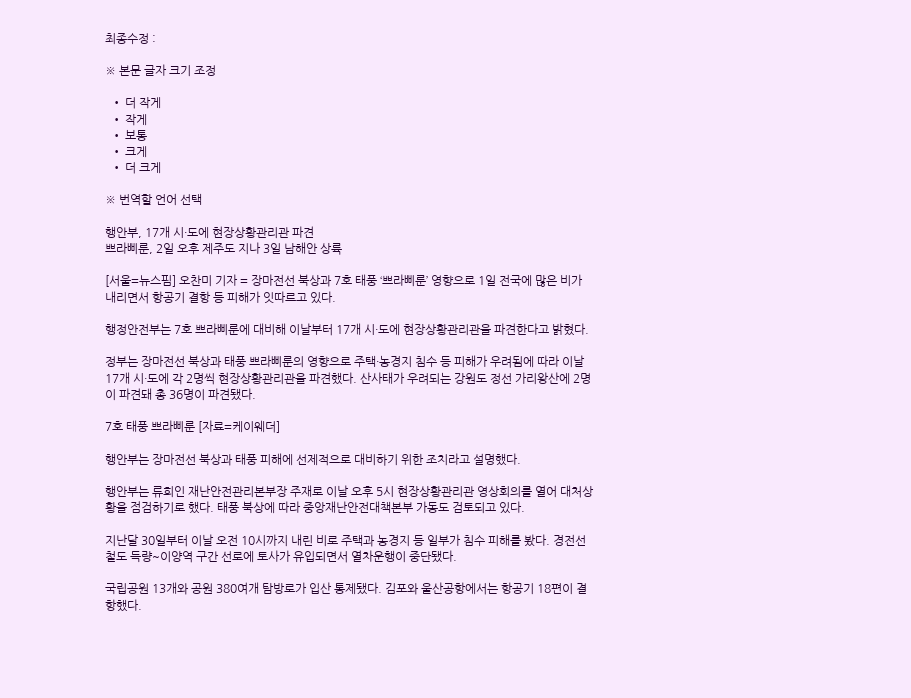최종수정 :

※ 본문 글자 크기 조정

  • 더 작게
  • 작게
  • 보통
  • 크게
  • 더 크게

※ 번역할 언어 선택

행안부, 17개 시·도에 현장상황관리관 파견
쁘라삐룬, 2일 오후 제주도 지나 3일 남해안 상륙

[서울=뉴스핌] 오찬미 기자 = 장마전선 북상과 7호 태풍 ‘쁘라삐룬’ 영향으로 1일 전국에 많은 비가 내리면서 항공기 결항 등 피해가 잇따르고 있다.

행정안전부는 7호 쁘라삐룬에 대비해 이날부터 17개 시·도에 현장상황관리관을 파견한다고 밝혔다.

정부는 장마전선 북상과 태풍 쁘라삐룬의 영향으로 주택·농경지 침수 등 피해가 우려됨에 따라 이날 17개 시·도에 각 2명씩 현장상황관리관을 파견했다. 산사태가 우려되는 강원도 정선 가리왕산에 2명이 파견돼 총 36명이 파견됐다.

7호 태풍 쁘라삐룬 [자료=케이웨더]

행안부는 장마전선 북상과 태풍 피해에 선제적으로 대비하기 위한 조치라고 설명했다.

행안부는 류희인 재난안전관리본부장 주재로 이날 오후 5시 현장상황관리관 영상회의를 열어 대처상황을 점검하기로 했다. 태풍 북상에 따라 중앙재난안전대책본부 가동도 검토되고 있다.

지난달 30일부터 이날 오전 10시까지 내린 비로 주택과 농경지 등 일부가 침수 피해를 봤다. 경전선 철도 득량~이양역 구간 선로에 토사가 유입되면서 열차운행이 중단됐다.

국립공원 13개와 공원 380여개 탐방로가 입산 통제됐다. 김포와 울산공항에서는 항공기 18편이 결항했다.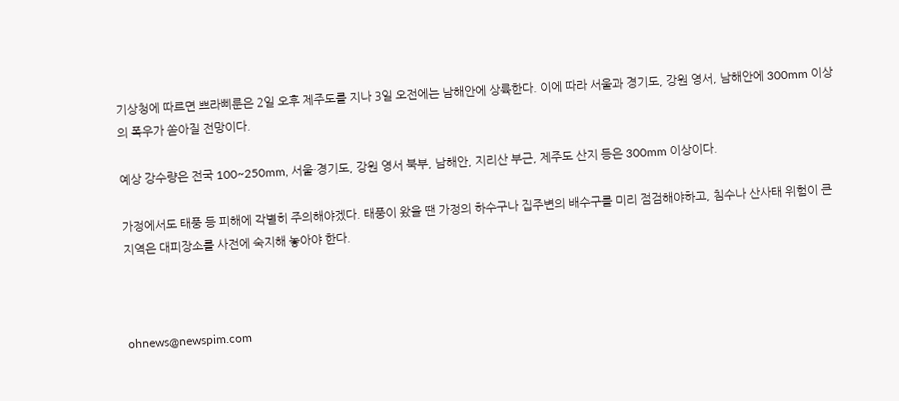기상청에 따르면 쁘라삐룬은 2일 오후 제주도를 지나 3일 오전에는 남해안에 상륙한다. 이에 따라 서울과 경기도, 강원 영서, 남해안에 300mm 이상의 폭우가 쏟아질 전망이다.

예상 강수량은 전국 100~250mm, 서울·경기도, 강원 영서 북부, 남해안, 지리산 부근, 제주도 산지 등은 300mm 이상이다.

가정에서도 태풍 등 피해에 각별히 주의해야겠다. 태풍이 왔을 땐 가정의 하수구나 집주변의 배수구를 미리 점검해야하고, 침수나 산사태 위험이 큰 지역은 대피장소를 사전에 숙지해 놓아야 한다.



ohnews@newspim.com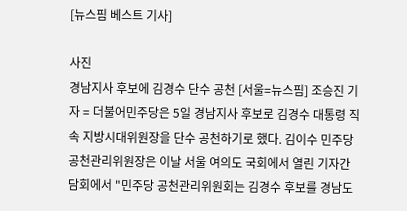[뉴스핌 베스트 기사]

사진
경남지사 후보에 김경수 단수 공천 [서울=뉴스핌] 조승진 기자 = 더불어민주당은 5일 경남지사 후보로 김경수 대통령 직속 지방시대위원장을 단수 공천하기로 했다. 김이수 민주당 공천관리위원장은 이날 서울 여의도 국회에서 열린 기자간담회에서 "민주당 공천관리위원회는 김경수 후보를 경남도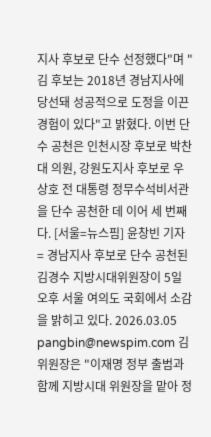지사 후보로 단수 선정했다"며 "김 후보는 2018년 경남지사에 당선돼 성공적으로 도정을 이끈 경험이 있다"고 밝혔다. 이번 단수 공천은 인천시장 후보로 박찬대 의원, 강원도지사 후보로 우상호 전 대통령 정무수석비서관을 단수 공천한 데 이어 세 번째다. [서울=뉴스핌] 윤창빈 기자 = 경남지사 후보로 단수 공천된 김경수 지방시대위원장이 5일 오후 서울 여의도 국회에서 소감을 밝히고 있다. 2026.03.05 pangbin@newspim.com 김 위원장은 "이재명 정부 출범과 함께 지방시대 위원장을 맡아 정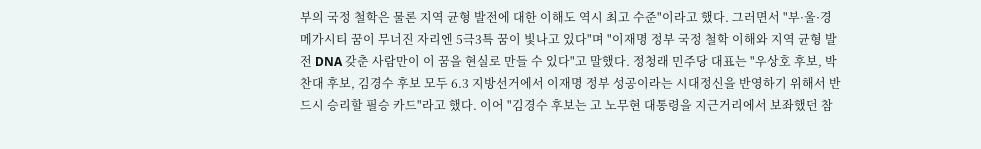부의 국정 철학은 물론 지역 균형 발전에 대한 이해도 역시 최고 수준"이라고 했다. 그러면서 "부·울·경 메가시티 꿈이 무너진 자리엔 5극3특 꿈이 빛나고 있다"며 "이재명 정부 국정 철학 이해와 지역 균형 발전 DNA 갖춘 사람만이 이 꿈을 현실로 만들 수 있다"고 말했다. 정청래 민주당 대표는 "우상호 후보, 박찬대 후보, 김경수 후보 모두 6.3 지방선거에서 이재명 정부 성공이라는 시대정신을 반영하기 위해서 반드시 승리할 필승 카드"라고 했다. 이어 "김경수 후보는 고 노무현 대통령을 지근거리에서 보좌했던 참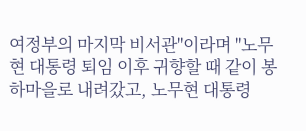여정부의 마지막 비서관"이라며 "노무현 대통령 퇴임 이후 귀향할 때 같이 봉하마을로 내려갔고, 노무현 대통령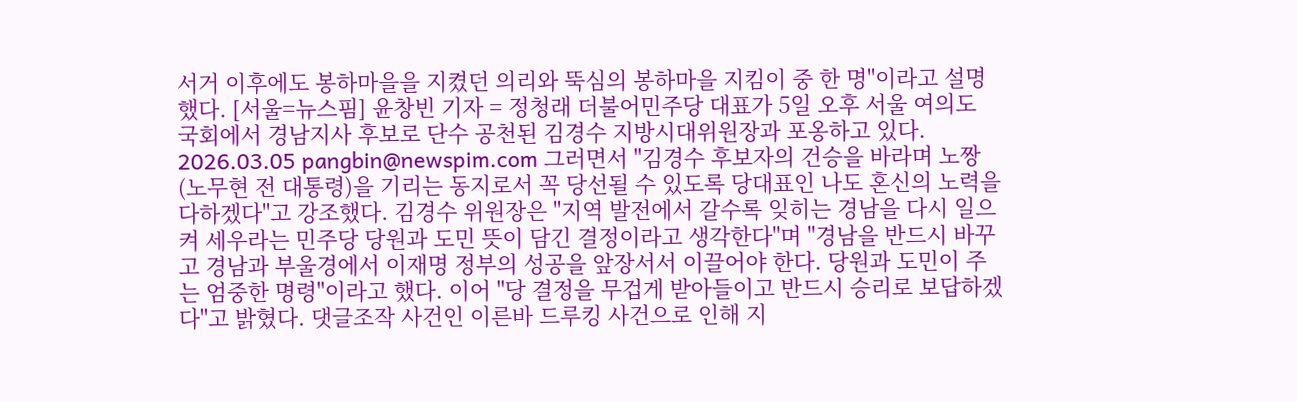서거 이후에도 봉하마을을 지켰던 의리와 뚝심의 봉하마을 지킴이 중 한 명"이라고 설명했다. [서울=뉴스핌] 윤창빈 기자 = 정청래 더불어민주당 대표가 5일 오후 서울 여의도 국회에서 경남지사 후보로 단수 공천된 김경수 지방시대위원장과 포옹하고 있다. 2026.03.05 pangbin@newspim.com 그러면서 "김경수 후보자의 건승을 바라며 노짱(노무현 전 대통령)을 기리는 동지로서 꼭 당선될 수 있도록 당대표인 나도 혼신의 노력을 다하겠다"고 강조했다. 김경수 위원장은 "지역 발전에서 갈수록 잊히는 경남을 다시 일으켜 세우라는 민주당 당원과 도민 뜻이 담긴 결정이라고 생각한다"며 "경남을 반드시 바꾸고 경남과 부울경에서 이재명 정부의 성공을 앞장서서 이끌어야 한다. 당원과 도민이 주는 엄중한 명령"이라고 했다. 이어 "당 결정을 무겁게 받아들이고 반드시 승리로 보답하겠다"고 밝혔다. 댓글조작 사건인 이른바 드루킹 사건으로 인해 지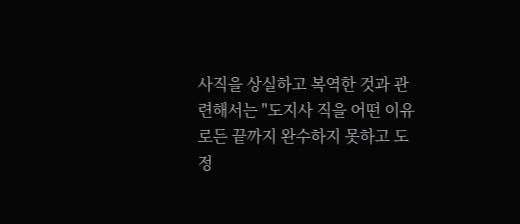사직을 상실하고 복역한 것과 관련해서는 "도지사 직을 어떤 이유로든 끝까지 완수하지 못하고 도정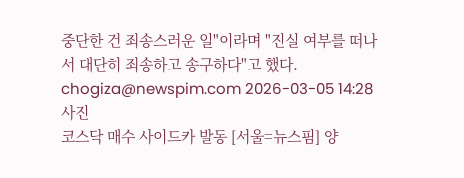중단한 건 죄송스러운 일"이라며 "진실 여부를 떠나서 대단히 죄송하고 송구하다"고 했다. chogiza@newspim.com 2026-03-05 14:28
사진
코스닥 매수 사이드카 발동 [서울=뉴스핌] 양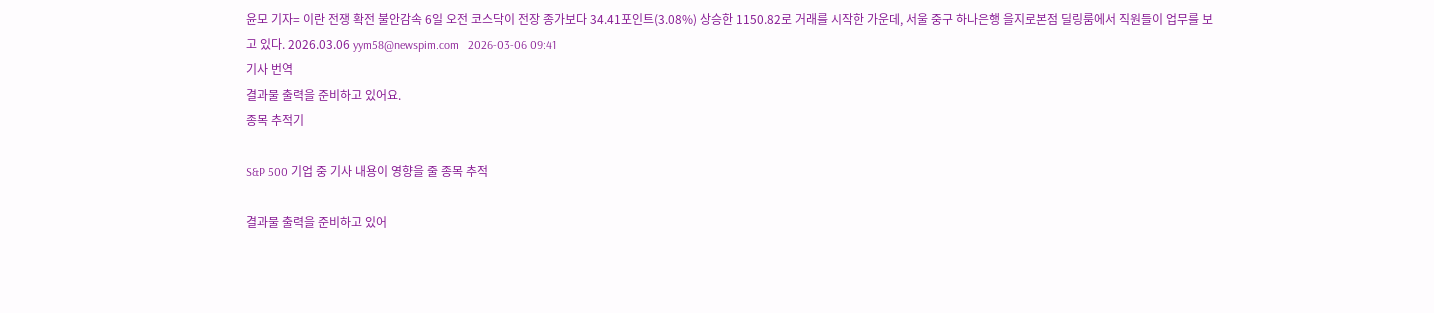윤모 기자= 이란 전쟁 확전 불안감속 6일 오전 코스닥이 전장 종가보다 34.41포인트(3.08%) 상승한 1150.82로 거래를 시작한 가운데, 서울 중구 하나은행 을지로본점 딜링룸에서 직원들이 업무를 보고 있다. 2026.03.06 yym58@newspim.com   2026-03-06 09:41
기사 번역
결과물 출력을 준비하고 있어요.
종목 추적기

S&P 500 기업 중 기사 내용이 영향을 줄 종목 추적

결과물 출력을 준비하고 있어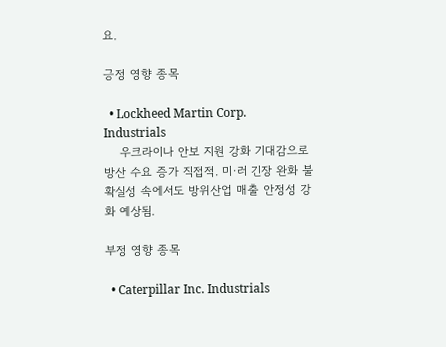요.

긍정 영향 종목

  • Lockheed Martin Corp. Industrials
    우크라이나 안보 지원 강화 기대감으로 방산 수요 증가 직접적. 미·러 긴장 완화 불확실성 속에서도 방위산업 매출 안정성 강화 예상됨.

부정 영향 종목

  • Caterpillar Inc. Industrials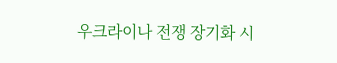우크라이나 전쟁 장기화 시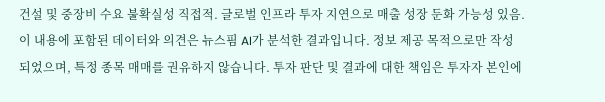건설 및 중장비 수요 불확실성 직접적. 글로벌 인프라 투자 지연으로 매출 성장 둔화 가능성 있음.
이 내용에 포함된 데이터와 의견은 뉴스핌 AI가 분석한 결과입니다. 정보 제공 목적으로만 작성되었으며, 특정 종목 매매를 권유하지 않습니다. 투자 판단 및 결과에 대한 책임은 투자자 본인에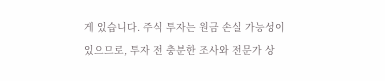게 있습니다. 주식 투자는 원금 손실 가능성이 있으므로, 투자 전 충분한 조사와 전문가 상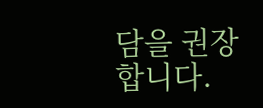담을 권장합니다.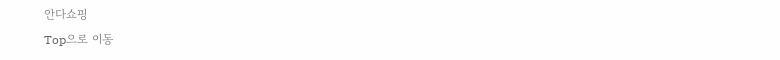안다쇼핑
Top으로 이동